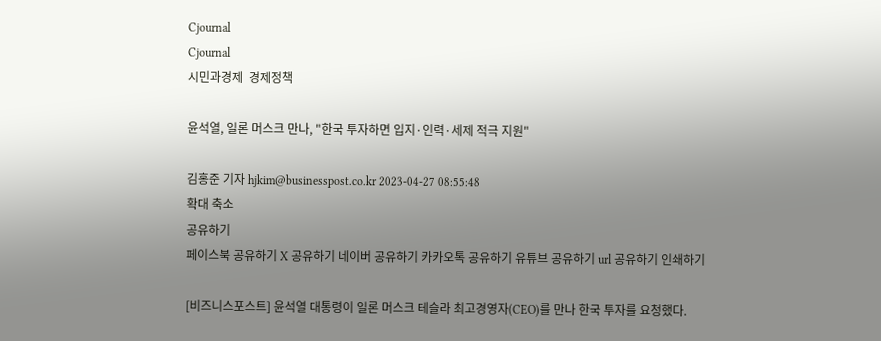Cjournal
Cjournal
시민과경제  경제정책

윤석열, 일론 머스크 만나, "한국 투자하면 입지·인력·세제 적극 지원"

김홍준 기자 hjkim@businesspost.co.kr 2023-04-27 08:55:48
확대 축소
공유하기
페이스북 공유하기 X 공유하기 네이버 공유하기 카카오톡 공유하기 유튜브 공유하기 url 공유하기 인쇄하기

[비즈니스포스트] 윤석열 대통령이 일론 머스크 테슬라 최고경영자(CEO)를 만나 한국 투자를 요청했다.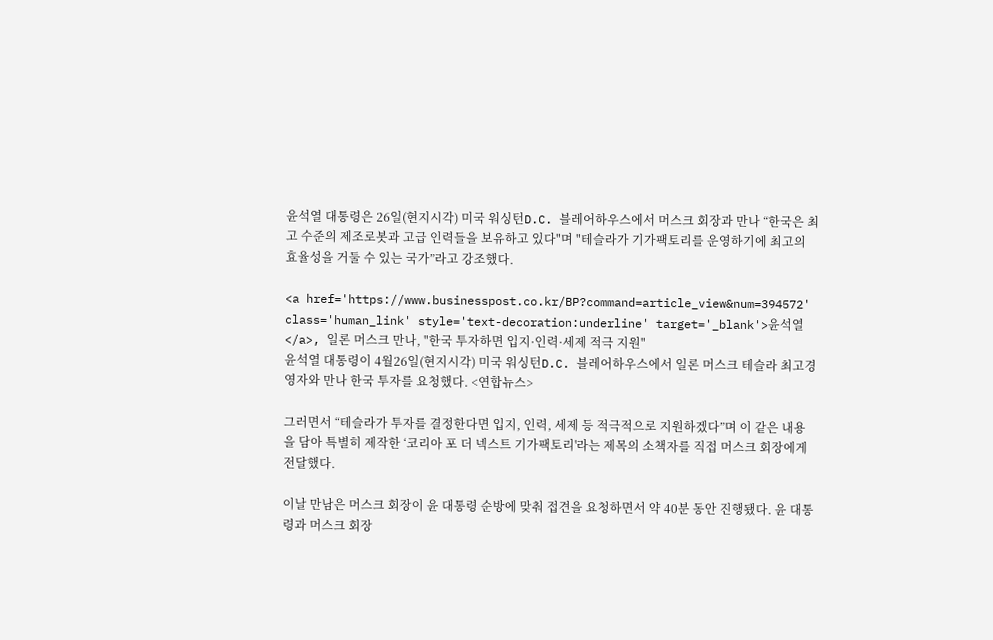윤석열 대통령은 26일(현지시각) 미국 워싱턴D.C. 블레어하우스에서 머스크 회장과 만나 “한국은 최고 수준의 제조로봇과 고급 인력들을 보유하고 있다"며 "테슬라가 기가팩토리를 운영하기에 최고의 효율성을 거둘 수 있는 국가”라고 강조했다.

<a href='https://www.businesspost.co.kr/BP?command=article_view&num=394572' class='human_link' style='text-decoration:underline' target='_blank'>윤석열</a>, 일론 머스크 만나, "한국 투자하면 입지·인력·세제 적극 지원"
윤석열 대통령이 4월26일(현지시각) 미국 워싱턴D.C. 블레어하우스에서 일론 머스크 테슬라 최고경영자와 만나 한국 투자를 요청했다. <연합뉴스>

그러면서 “테슬라가 투자를 결정한다면 입지, 인력, 세제 등 적극적으로 지원하겠다”며 이 같은 내용을 담아 특별히 제작한 ‘코리아 포 더 넥스트 기가팩토리'라는 제목의 소책자를 직접 머스크 회장에게 전달했다.

이날 만남은 머스크 회장이 윤 대통령 순방에 맞춰 접견을 요청하면서 약 40분 동안 진행됐다. 윤 대통령과 머스크 회장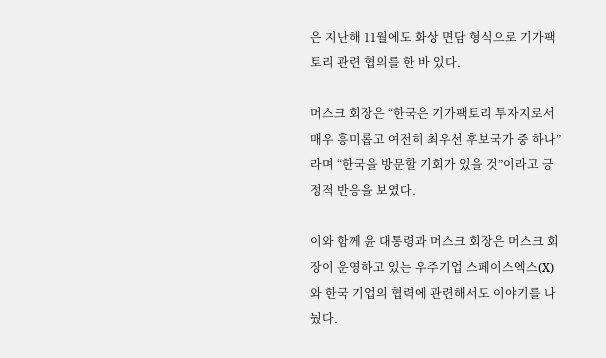은 지난해 11월에도 화상 면담 형식으로 기가팩토리 관련 협의를 한 바 있다.

머스크 회장은 “한국은 기가팩토리 투자지로서 매우 흥미롭고 여전히 최우선 후보국가 중 하나”라며 “한국을 방문할 기회가 있을 것”이라고 긍정적 반응을 보였다.

이와 함께 윤 대통령과 머스크 회장은 머스크 회장이 운영하고 있는 우주기업 스페이스엑스(X)와 한국 기업의 협력에 관련해서도 이야기를 나눴다.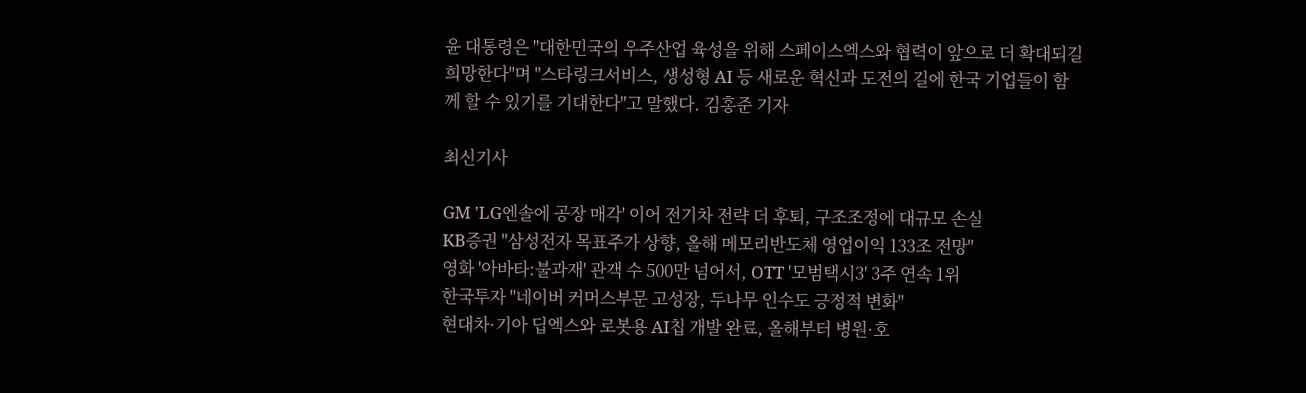윤 대통령은 "대한민국의 우주산업 육성을 위해 스페이스엑스와 협력이 앞으로 더 확대되길 희망한다"며 "스타링크서비스, 생성형 AI 등 새로운 혁신과 도전의 길에 한국 기업들이 함께 할 수 있기를 기대한다"고 말했다. 김홍준 기자

최신기사

GM 'LG엔솔에 공장 매각' 이어 전기차 전략 더 후퇴, 구조조정에 대규모 손실
KB증권 "삼성전자 목표주가 상향, 올해 메모리반도체 영업이익 133조 전망"
영화 '아바타:불과재' 관객 수 500만 넘어서, OTT '모범택시3' 3주 연속 1위
한국투자 "네이버 커머스부문 고성장, 두나무 인수도 긍정적 변화"
현대차·기아 딥엑스와 로봇용 AI칩 개발 완료, 올해부터 병원·호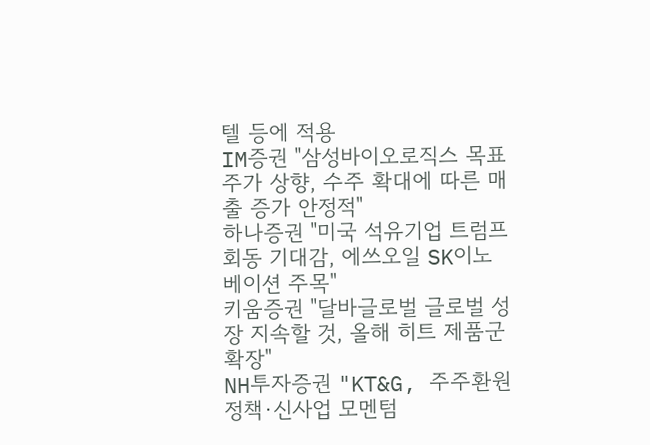텔 등에 적용
IM증권 "삼성바이오로직스 목표주가 상향, 수주 확대에 따른 매출 증가 안정적"
하나증권 "미국 석유기업 트럼프 회동 기대감, 에쓰오일 SK이노베이션 주목"
키움증권 "달바글로벌 글로벌 성장 지속할 것, 올해 히트 제품군 확장"
NH투자증권 "KT&G, 주주환원 정책·신사업 모멘텀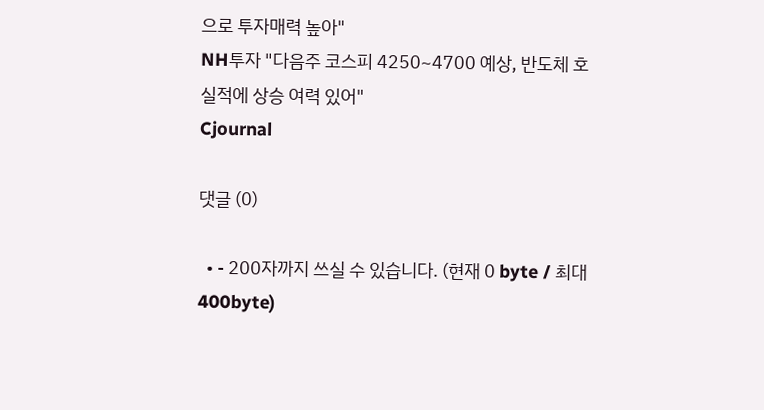으로 투자매력 높아"
NH투자 "다음주 코스피 4250~4700 예상, 반도체 호실적에 상승 여력 있어"
Cjournal

댓글 (0)

  • - 200자까지 쓰실 수 있습니다. (현재 0 byte / 최대 400byte)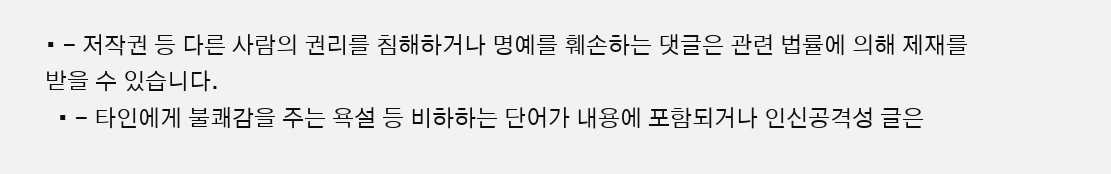• - 저작권 등 다른 사람의 권리를 침해하거나 명예를 훼손하는 댓글은 관련 법률에 의해 제재를 받을 수 있습니다.
  • - 타인에게 불쾌감을 주는 욕설 등 비하하는 단어가 내용에 포함되거나 인신공격성 글은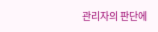관리자의 판단에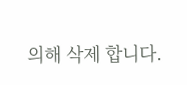의해 삭제 합니다.